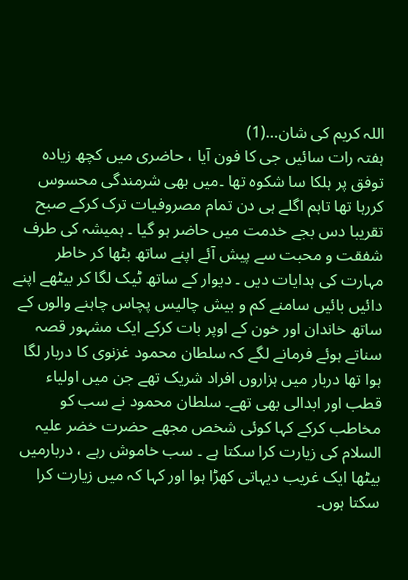اللہ کریم کی شان…(1)
ہفتہ رات سائیں جی کا فون آیا ، حاضری میں کچھ زیادہ توفق پر ہلکا سا شکوہ تھا ۔میں بھی شرمندگی محسوس کررہا تھا تاہم اگلے ہی دن تمام مصروفیات ترک کرکے صبح تقریبا دس بجے خدمت میں حاضر ہو گیا ۔ ہمیشہ کی طرف شفقت و محبت سے پیش آئے اپنے ساتھ بٹھا کر خاطر مہارت کی ہدایات دیں ۔ دیوار کے ساتھ ٹیک لگا کر بیٹھے اپنے دائیں بائیں سامنے کم و بیش چالیس پچاس چاہنے والوں کے ساتھ خاندان اور خون کے اوپر بات کرکے ایک مشہور قصہ سناتے ہوئے فرمانے لگے کہ سلطان محمود غزنوی کا دربار لگا ہوا تھا دربار میں ہزاروں افراد شریک تھے جن میں اولیاء قطب اور ابدالی بھی تھے۔ سلطان محمود نے سب کو مخاطب کرکے کہا کوئی شخص مجھے حضرت خضر علیہ السلام کی زیارت کرا سکتا ہے ۔ سب خاموش رہے ، دربارمیں بیٹھا ایک غریب دیہاتی کھڑا ہوا اور کہا کہ میں زیارت کرا سکتا ہوں۔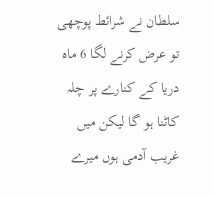سلطان نے شرائط پوچھی تو عرض کرنے لگا 6 ماہ دریا کے کنارے پر چلہ کاٹنا ہو گا لیکن میں غریب آدمی ہوں میرے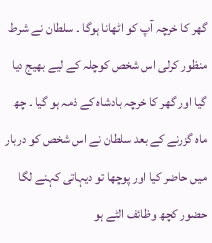گھر کا خرچہ آپ کو اٹھانا ہوگا ۔ سلطان نے شرط منظور کرلی اس شخص کوچلہ کے لیے بھیج دیا گیا اور گھر کا خرچہ بادشاہ کے ذمہ ہو گیا ۔ چھ ماہ گزرنے کے بعد سلطان نے اس شخص کو دربار میں حاضر کیا اور پوچھا تو دیہاتی کہنے لگا حضور کچھ وظائف الٹے ہو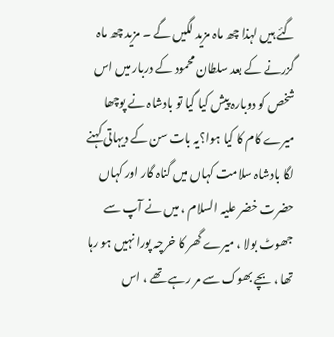گئے ہیں لہذا چھ ماہ مزید لگیں گے ۔ مزید چھ ماہ گزرنے کے بعد سلطان محمود کے دربار میں اس شخص کو دوبارہ پیش کیا گیا تو بادشاہ نے پوچھا میرے کام کا کیا ہوا؟یہ بات سن کے دیہاتی کہنے لگا بادشاہ سلامت کہاں میں گناہ گار اور کہاں حضرت خضر علیہ السلام ، میں نے آپ سے جھوٹ بولا ، میرے گھر کا خرچہ پورا نہیں ہو رہا تھا ، بچے بھوک سے مر رہے تھے ، اس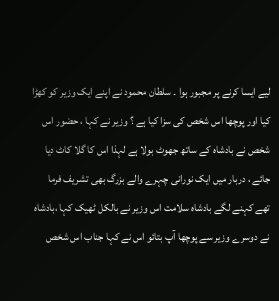لیے ایسا کرنے پر مجبور ہوا ۔ سلطان محمود نے اپنے ایک وزیر کو کھڑا کیا اور پوچھا اس شخص کی سزا کیا ہے ؟ وزیر نے کہا ، حضور اس شخص نے بادشاہ کے ساتھ جھوٹ بولا ہے لہذا اس کا گلا کاٹ دیا جائے ، دربار میں ایک نورانی چہرے والے بزرگ بھی تشریف فرما تھے کہنے لگے بادشاہ سلامت اس وزیر نے بالکل ٹھیک کہا ،بادشاہ نے دوسرے وزیر سے پوچھا آپ بتائو اس نے کہا جناب اس شخص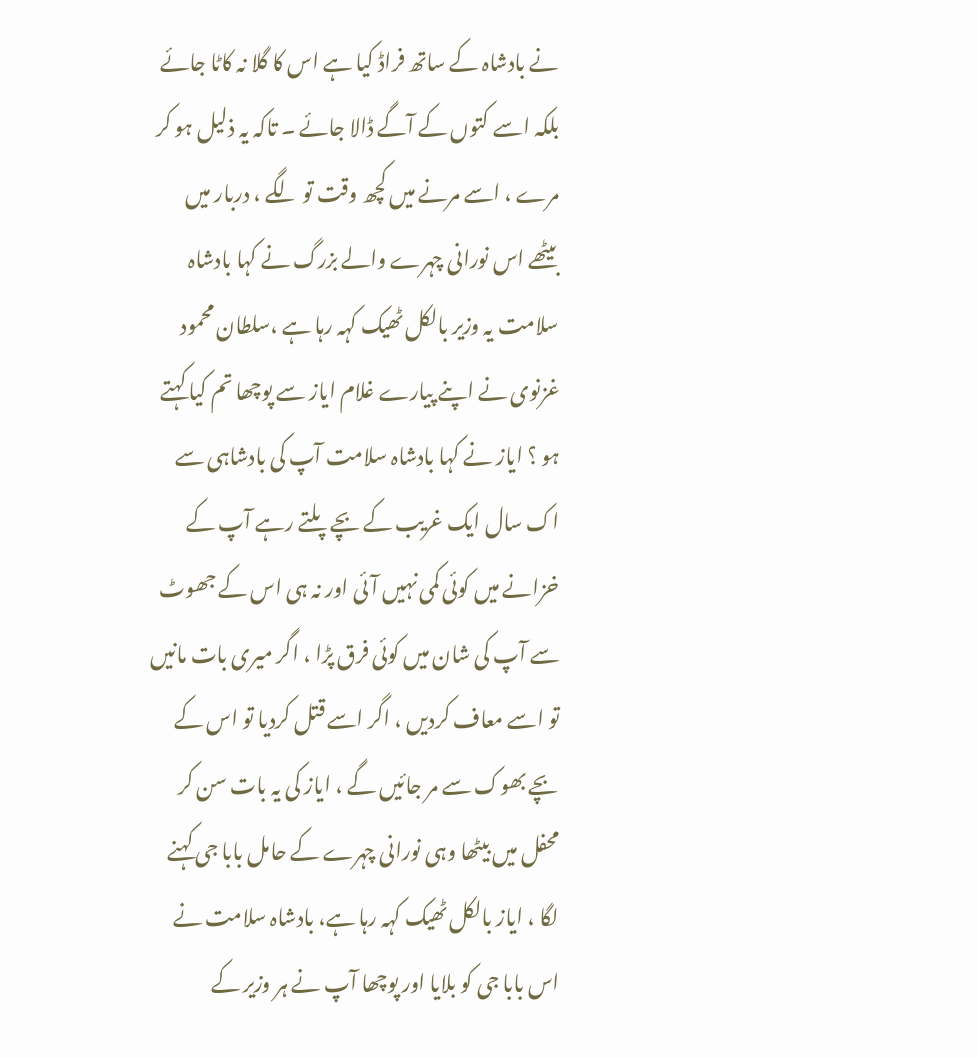نے بادشاہ کے ساتھ فراڈ کیا ہے اس کا گلا نہ کاٹا جائے بلکہ اسے کتوں کے آگے ڈالا جائے ۔ تاکہ یہ ذلیل ہو کر مرے ، اسے مرنے میں کچھ وقت تو لگے ، دربار میں بیٹھے اس نورانی چہرے والے بزرگ نے کہا بادشاہ سلامت یہ وزیر بالکل ٹھیک کہہ رہا ہے ،سلطان محمود غزنوی نے اپنے پیارے غلام ایاز سے پوچھا تم کیا کہتے ہو ؟ ایاز نے کہا بادشاہ سلامت آپ کی بادشاہی سے اک سال ایک غریب کے بچے پلتے رہے آپ کے خزانے میں کوئی کمی نہیں آئی اور نہ ہی اس کے جھوٹ سے آپ کی شان میں کوئی فرق پڑا ، اگر میری بات مانیں تو اسے معاف کردیں ، اگر اسے قتل کردیا تو اس کے بچے بھوک سے مر جائیں گے ، ایاز کی یہ بات سن کر محفل میں بیٹھا وہی نورانی چہرے کے حامل بابا جی کہنے لگا ، ایاز بالکل ٹھیک کہہ رہا ہے، بادشاہ سلامت نے اس بابا جی کو بلایا اور پوچھا آپ نے ہر وزیر کے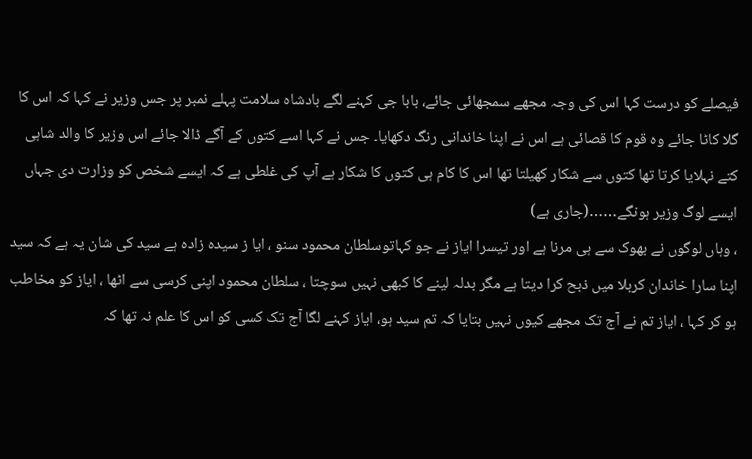فیصلے کو درست کہا اس کی وجہ مجھے سمجھائی جائے، بابا جی کہنے لگے بادشاہ سلامت پہلے نمبر پر جس وزیر نے کہا کہ اس کا گلا کاٹا جائے وہ قوم کا قصائی ہے اس نے اپنا خاندانی رنگ دکھایا۔ جس نے کہا اسے کتوں کے آگے ڈالا جائے اس وزیر کا والد شاہی کتے نہلایا کرتا تھا کتوں سے شکار کھیلتا تھا اس کا کام ہی کتوں کا شکار ہے آپ کی غلطی ہے کہ ایسے شخص کو وزارت دی جہاں ایسے لوگ وزیر ہونگے……(جاری ہے)
، وہاں لوگوں نے بھوک سے ہی مرنا ہے اور تیسرا ایاز نے جو کہاتوسلطان محمود سنو ، ایا ز سیدہ زادہ ہے سید کی شان یہ ہے کہ سید اپنا سارا خاندان کربلا میں ذبح کرا دیتا ہے مگر بدلہ لینے کا کبھی نہیں سوچتا ، سلطان محمود اپنی کرسی سے اٹھا ، ایاز کو مخاطب ہو کر کہا ، ایاز تم نے آج تک مجھے کیوں نہیں بتایا کہ تم سید ہو، ایاز کہنے لگا آج تک کسی کو اس کا علم نہ تھا کہ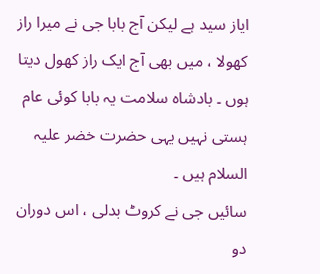ایاز سید ہے لیکن آج بابا جی نے میرا راز کھولا ، میں بھی آج ایک راز کھول دیتا ہوں ۔ بادشاہ سلامت یہ بابا کوئی عام ہستی نہیں یہی حضرت خضر علیہ السلام ہیں ۔
سائیں جی نے کروٹ بدلی ، اس دوران دو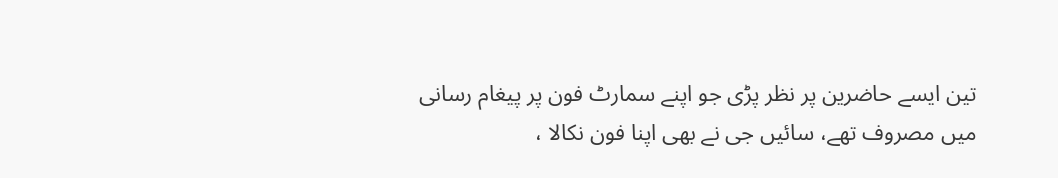تین ایسے حاضرین پر نظر پڑی جو اپنے سمارٹ فون پر پیغام رسانی میں مصروف تھے، سائیں جی نے بھی اپنا فون نکالا ،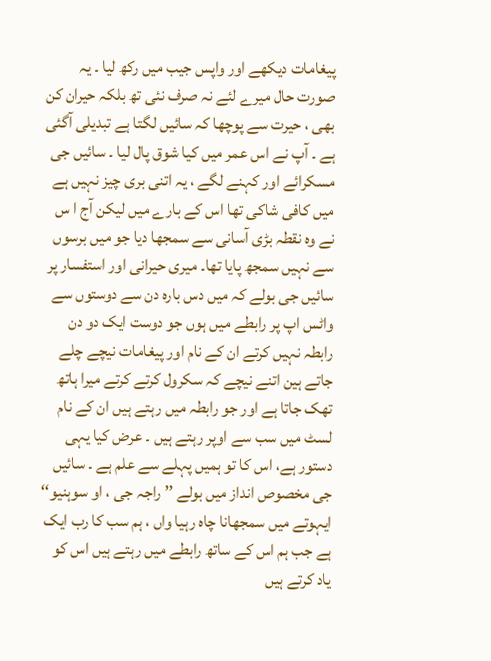پیغامات دیکھے اور واپس جیب میں رکھ لیا ۔ یہ صورت حال میرے لئے نہ صرف نئی تھ بلکہ حیران کن بھی ، حیرت سے پوچھا کہ سائیں لگتا ہے تبدیلی آگئی ہے ۔ آپ نے اس عمر میں کیا شوق پال لیا ۔ سائیں جی مسکرائے اور کہنے لگے ، یہ اتنی بری چیز نہیں ہے میں کافی شاکی تھا اس کے بارے میں لیکن آج ا س نے وہ نقطہ بڑی آسانی سے سمجھا دیا جو میں برسوں سے نہیں سمجھ پایا تھا۔ میری حیرانی اور استفسار پر سائیں جی بولے کہ میں دس بارہ دن سے دوستوں سے واٹس اپ پر رابطے میں ہوں جو دوست ایک دو دن رابطہ نہیں کرتے ان کے نام اور پیغامات نیچے چلے جاتے ہین اتنے نیچے کہ سکرول کرتے کرتے میرا ہاتھ تھک جاتا ہے اور جو رابطہ میں رہتے ہیں ان کے نام لسٹ میں سب سے اوپر رہتے ہیں ۔ عرض کیا یہی دستور ہے، اس کا تو ہمیں پہلے سے علم ہے ۔ سائیں جی مخصوص انداز میں بولے ’’ راجہ جی ، او سوہنیو‘‘ ایہوتے میں سمجھانا چاہ رہیا واں ، ہم سب کا رب ایک ہے جب ہم اس کے ساتھ رابطے میں رہتے ہیں اس کو یاد کرتے ہیں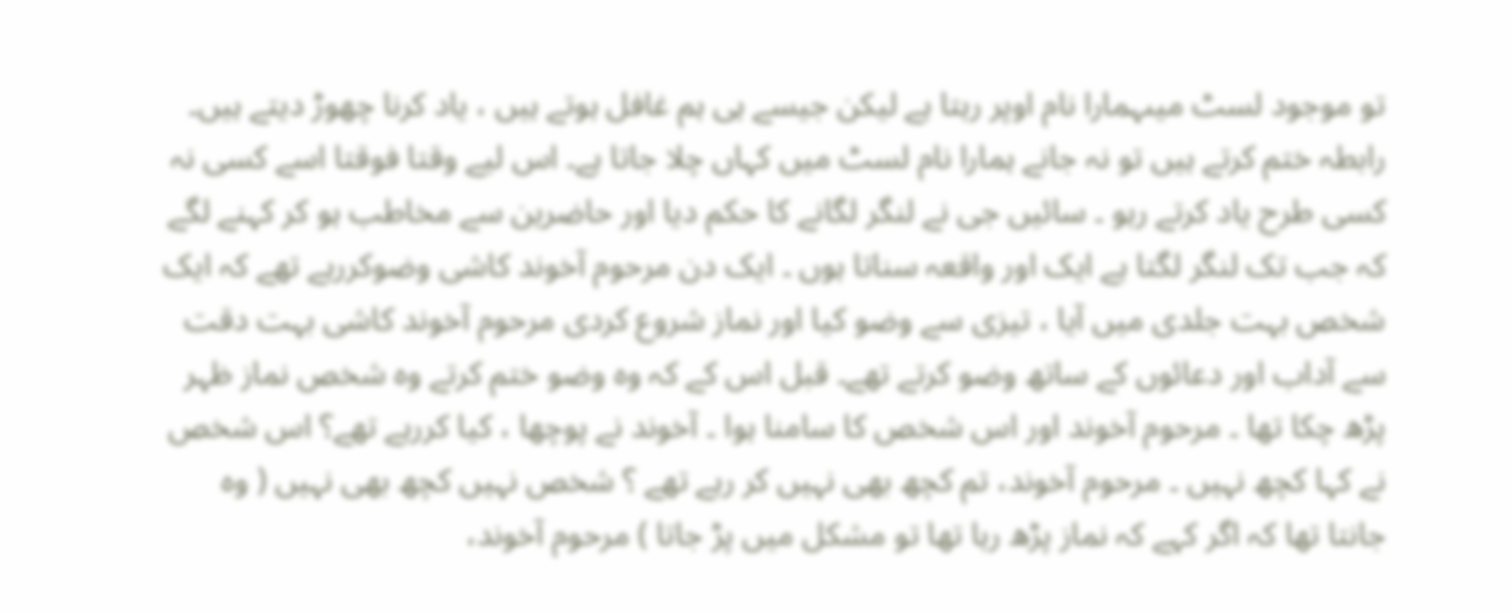تو موجود لسٹ میںہمارا نام اوپر رہتا ہے لیکن جیسے ہی ہم غافل ہوتے ہیں ، یاد کرنا چھوڑ دیتے ہیں۔ رابطہ ختم کرتے ہیں تو نہ جانے ہمارا نام لسٹ میں کہاں چلا جاتا ہے۔ اس لیے وقتا فوقتا اسے کسی نہ کسی طرح یاد کرتے رہو ۔ سائیں جی نے لنگر لگانے کا حکم دیا اور حاضرین سے مخاطب ہو کر کہنے لگے کہ جب تک لنگر لگتا ہے ایک اور واقعہ سناتا ہوں ۔ ایک دن مرحوم آخوند کاشی وضوکررہے تھے کہ ایک شخص بہت جلدی میں آیا ، تیزی سے وضو کیا اور نماز شروع کردی مرحوم آخوند کاشی بہت دقت سے آداب اور دعائوں کے ساتھ وضو کرتے تھے۔ قبل اس کے کہ وہ وضو ختم کرتے وہ شخص نماز ظہر پڑھ چکا تھا ۔ مرحوم آخوند اور اس شخص کا سامنا ہوا ۔ آخوند نے پوچھا ، کیا کررہے تھے؟ اس شخص نے کہا کچھ نہیں ۔ مرحوم آخوند، تم کچھ بھی نہیں کر رہے تھے ؟ شخص نہیں کچھ بھی نہیں ( وہ جانتا تھا کہ اگر کہے کہ نماز پڑھ رہا تھا تو مشکل میں پڑ جاتا ) مرحوم آخوند،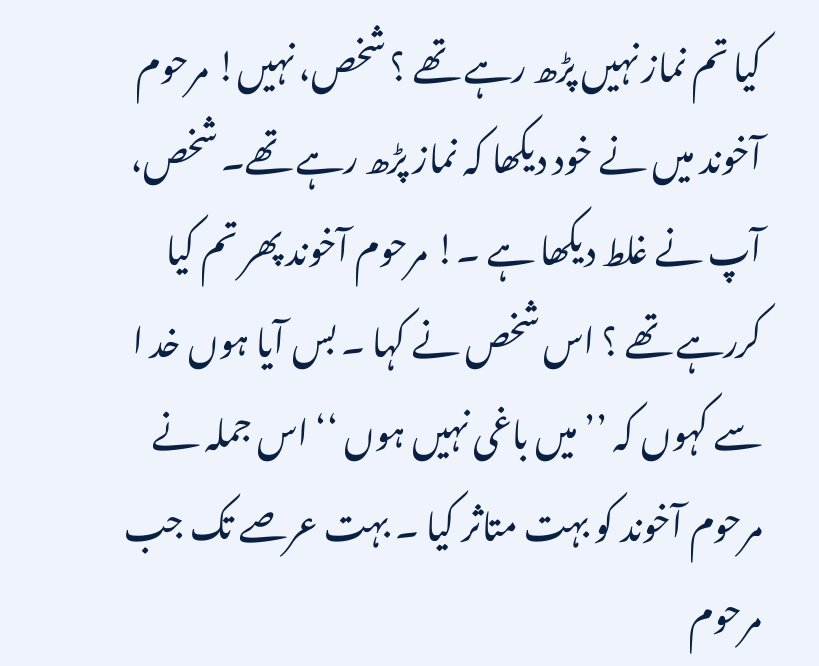کیا تم نماز نہیں پڑھ رہے تھے ؟ شخص، نہیں! مرحوم آخوند میں نے خود دیکھا کہ نماز پڑھ رہے تھے۔ شخص، آپ نے غلط دیکھا ہے ۔! مرحوم آخوند پھر تم کیا کررہے تھے ؟ اس شخص نے کہا ۔ بس آیا ہوں خد ا سے کہوں کہ ’’ میں باغی نہیں ہوں ‘‘ اس جملہ نے مرحوم آخوند کو بہت متاثر کیا ۔ بہت عرصے تک جب مرحوم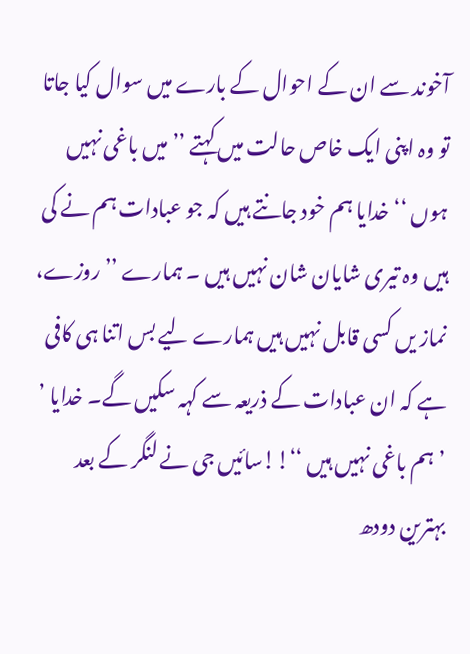آخوند سے ان کے احوال کے بارے میں سوال کیا جاتا تو وہ اپنی ایک خاص حالت میں کہتے ’’ میں باغی نہیں ہوں ‘‘ خدایا ہم خود جانتے ہیں کہ جو عبادات ہم نے کی ہیں وہ تیری شایان شان نہیں ہیں ۔ ہمارے ’’ روزے، نماز یں کسی قابل نہیں ہیں ہمارے لیے بس اتنا ہی کافی ہے کہ ان عبادات کے ذریعہ سے کہہ سکیں گے۔ خدایا ’ ’ ہم باغی نہیں ہیں ‘‘!!سائیں جی نے لنگر کے بعد بہترین دودھ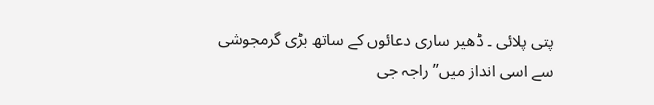پتی پلائی ۔ ڈھیر ساری دعائوں کے ساتھ بڑی گرمجوشی سے اسی انداز میں’’ راجہ جی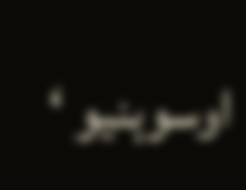اوسوہنیو ‘